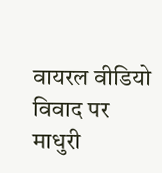वायरल वीडियो विवाद पर माधुरी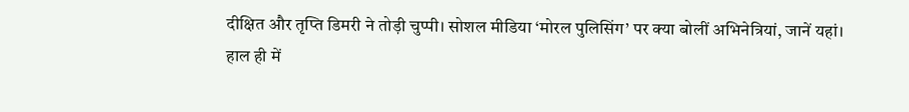दीक्षित और तृप्ति डिमरी ने तोड़ी चुप्पी। सोशल मीडिया ‘मोरल पुलिसिंग’ पर क्या बोलीं अभिनेत्रियां, जानें यहां।
हाल ही में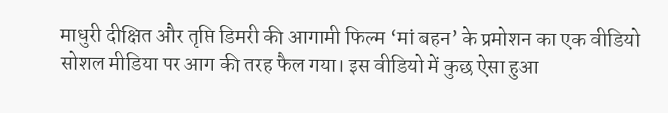माधुरी दीक्षित और तृप्ति डिमरी की आगामी फिल्म ‘मां बहन’ के प्रमोशन का एक वीडियो सोशल मीडिया पर आग की तरह फैल गया। इस वीडियो में कुछ ऐसा हुआ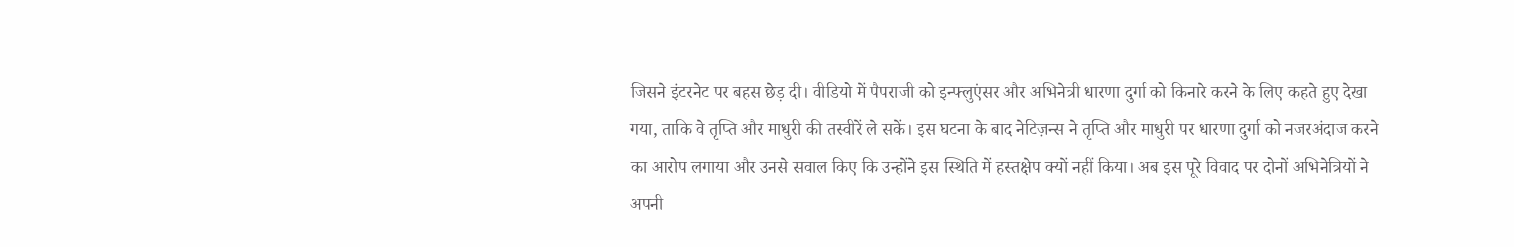जिसने इंटरनेट पर बहस छेड़ दी। वीडियो में पैपराजी को इन्फ्लुएंसर और अभिनेत्री धारणा दुर्गा को किनारे करने के लिए कहते हुए देखा गया, ताकि वे तृप्ति और माधुरी की तस्वीरें ले सकें। इस घटना के बाद नेटिज़न्स ने तृप्ति और माधुरी पर धारणा दुर्गा को नजरअंदाज करने का आरोप लगाया और उनसे सवाल किए कि उन्होंने इस स्थिति में हस्तक्षेप क्यों नहीं किया। अब इस पूरे विवाद पर दोनों अभिनेत्रियों ने अपनी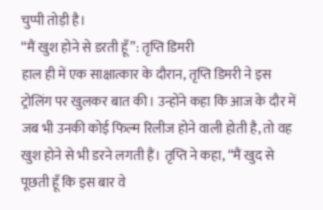चुप्पी तोड़ी है।
“मैं खुश होने से डरती हूँ”: तृप्ति डिमरी
हाल ही में एक साक्षात्कार के दौरान, तृप्ति डिमरी ने इस ट्रोलिंग पर खुलकर बात की। उन्होंने कहा कि आज के दौर में जब भी उनकी कोई फिल्म रिलीज होने वाली होती है, तो वह खुश होने से भी डरने लगती हैं। तृप्ति ने कहा, “मैं खुद से पूछती हूँ कि इस बार वे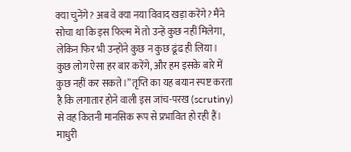क्या चुनेंगे? अब वे क्या नया विवाद खड़ा करेंगे? मैंने सोचा था कि इस फिल्म में तो उन्हें कुछ नहीं मिलेगा, लेकिन फिर भी उन्होंने कुछ न कुछ ढूंढ ही लिया। कुछ लोग ऐसा हर बार करेंगे, और हम इसके बारे में कुछ नहीं कर सकते।” तृप्ति का यह बयान स्पष्ट करता है कि लगातार होने वाली इस जांच-परख (scrutiny) से वह कितनी मानसिक रूप से प्रभावित हो रही हैं।
माधुरी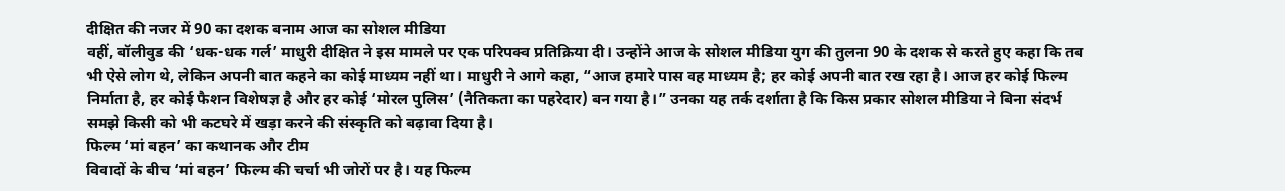दीक्षित की नजर में 90 का दशक बनाम आज का सोशल मीडिया
वहीं, बॉलीवुड की ‘धक-धक गर्ल’ माधुरी दीक्षित ने इस मामले पर एक परिपक्व प्रतिक्रिया दी। उन्होंने आज के सोशल मीडिया युग की तुलना 90 के दशक से करते हुए कहा कि तब भी ऐसे लोग थे, लेकिन अपनी बात कहने का कोई माध्यम नहीं था। माधुरी ने आगे कहा, “आज हमारे पास वह माध्यम है; हर कोई अपनी बात रख रहा है। आज हर कोई फिल्म निर्माता है, हर कोई फैशन विशेषज्ञ है और हर कोई ‘मोरल पुलिस’ (नैतिकता का पहरेदार) बन गया है।” उनका यह तर्क दर्शाता है कि किस प्रकार सोशल मीडिया ने बिना संदर्भ समझे किसी को भी कटघरे में खड़ा करने की संस्कृति को बढ़ावा दिया है।
फिल्म ‘मां बहन’ का कथानक और टीम
विवादों के बीच ‘मां बहन’ फिल्म की चर्चा भी जोरों पर है। यह फिल्म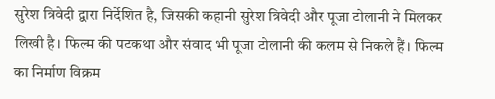सुरेश त्रिवेदी द्वारा निर्देशित है, जिसकी कहानी सुरेश त्रिवेदी और पूजा टोलानी ने मिलकर लिखी है। फिल्म की पटकथा और संवाद भी पूजा टोलानी की कलम से निकले हैं। फिल्म का निर्माण विक्रम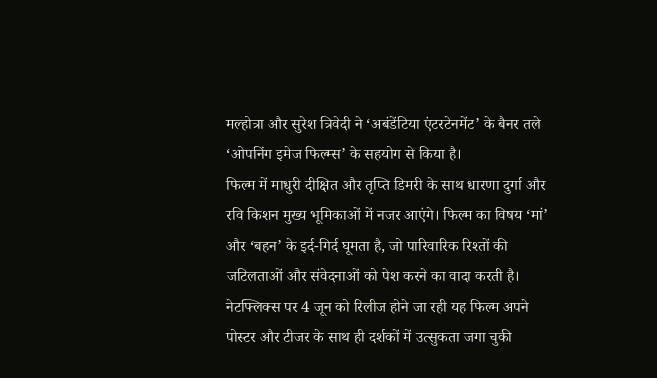मल्होत्रा और सुरेश त्रिवेदी ने ‘अबंडेंटिया एंटरटेनमेंट’ के बैनर तले ‘ओपनिंग इमेज फिल्म्स’ के सहयोग से किया है।
फिल्म में माधुरी दीक्षित और तृप्ति डिमरी के साथ धारणा दुर्गा और रवि किशन मुख्य भूमिकाओं में नजर आएंगे। फिल्म का विषय ‘मां’ और ‘बहन’ के इर्द-गिर्द घूमता है, जो पारिवारिक रिश्तों की जटिलताओं और संवेदनाओं को पेश करने का वादा करती है। नेटफ्लिक्स पर 4 जून को रिलीज होने जा रही यह फिल्म अपने पोस्टर और टीजर के साथ ही दर्शकों में उत्सुकता जगा चुकी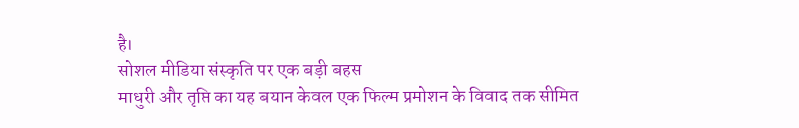है।
सोशल मीडिया संस्कृति पर एक बड़ी बहस
माधुरी और तृप्ति का यह बयान केवल एक फिल्म प्रमोशन के विवाद तक सीमित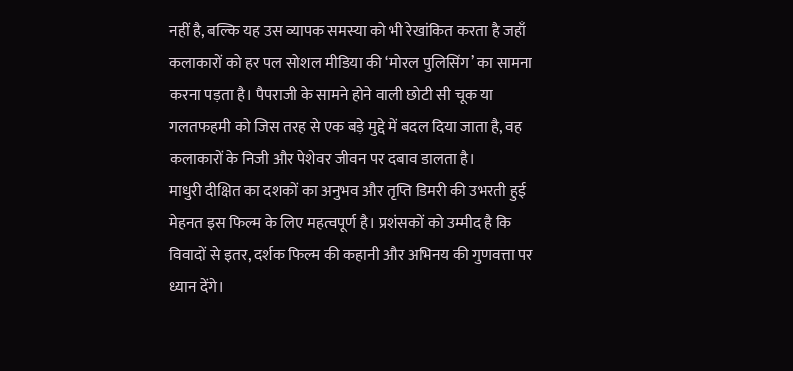नहीं है, बल्कि यह उस व्यापक समस्या को भी रेखांकित करता है जहाँ कलाकारों को हर पल सोशल मीडिया की ‘मोरल पुलिसिंग’ का सामना करना पड़ता है। पैपराजी के सामने होने वाली छोटी सी चूक या गलतफहमी को जिस तरह से एक बड़े मुद्दे में बदल दिया जाता है, वह कलाकारों के निजी और पेशेवर जीवन पर दबाव डालता है।
माधुरी दीक्षित का दशकों का अनुभव और तृप्ति डिमरी की उभरती हुई मेहनत इस फिल्म के लिए महत्वपूर्ण है। प्रशंसकों को उम्मीद है कि विवादों से इतर, दर्शक फिल्म की कहानी और अभिनय की गुणवत्ता पर ध्यान देंगे।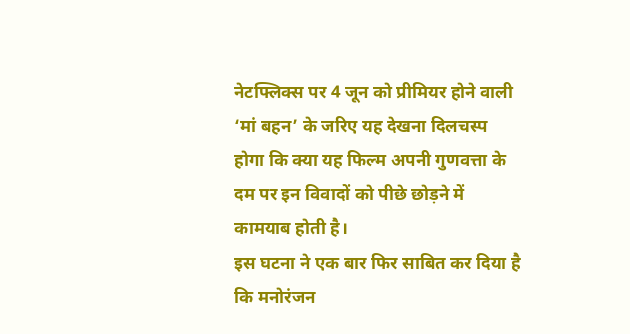नेटफ्लिक्स पर 4 जून को प्रीमियर होने वाली ‘मां बहन’ के जरिए यह देखना दिलचस्प होगा कि क्या यह फिल्म अपनी गुणवत्ता के दम पर इन विवादों को पीछे छोड़ने में कामयाब होती है।
इस घटना ने एक बार फिर साबित कर दिया है कि मनोरंजन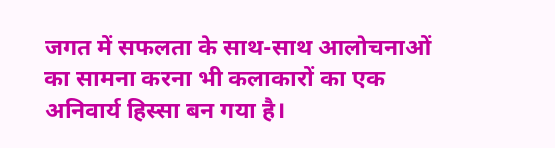जगत में सफलता के साथ-साथ आलोचनाओं का सामना करना भी कलाकारों का एक अनिवार्य हिस्सा बन गया है।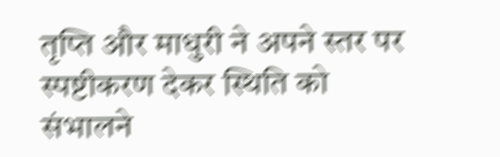तृप्ति और माधुरी ने अपने स्तर पर स्पष्टीकरण देकर स्थिति को संभालने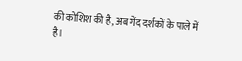की कोशिश की है, अब गेंद दर्शकों के पाले में है।